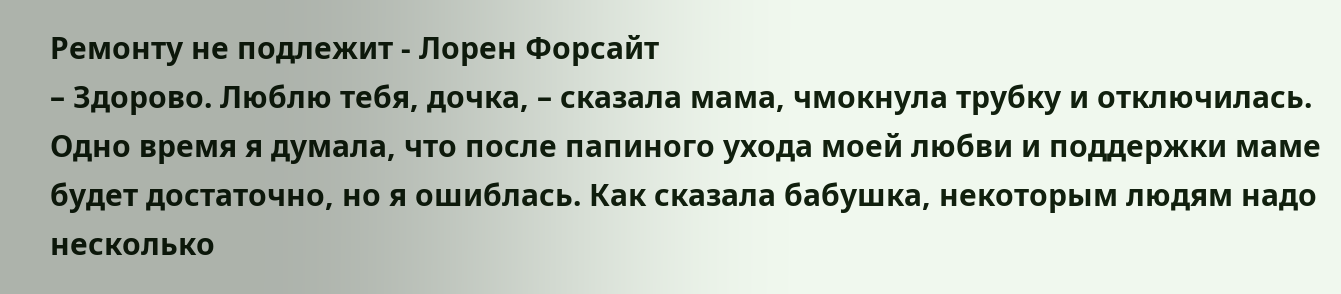Ремонту не подлежит - Лорен Форсайт
– Здорово. Люблю тебя, дочка, – сказала мама, чмокнула трубку и отключилась.
Одно время я думала, что после папиного ухода моей любви и поддержки маме будет достаточно, но я ошиблась. Как сказала бабушка, некоторым людям надо несколько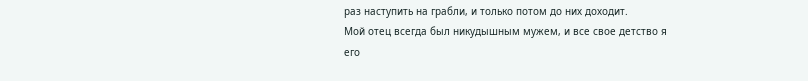раз наступить на грабли, и только потом до них доходит.
Мой отец всегда был никудышным мужем, и все свое детство я его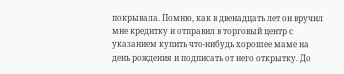покрывала. Помню, как в двенадцать лет он вручил мне кредитку и отправил в торговый центр с указанием купить что-нибудь хорошее маме на день рождения и подписать от него открытку. До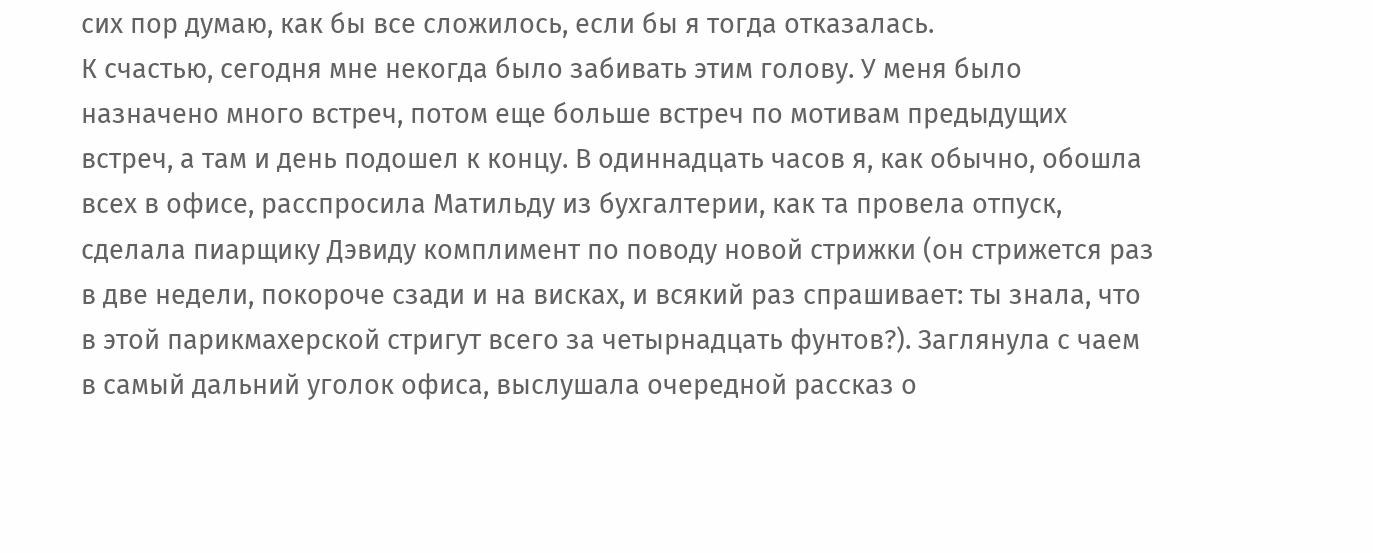сих пор думаю, как бы все сложилось, если бы я тогда отказалась.
К счастью, сегодня мне некогда было забивать этим голову. У меня было назначено много встреч, потом еще больше встреч по мотивам предыдущих встреч, а там и день подошел к концу. В одиннадцать часов я, как обычно, обошла всех в офисе, расспросила Матильду из бухгалтерии, как та провела отпуск, сделала пиарщику Дэвиду комплимент по поводу новой стрижки (он стрижется раз в две недели, покороче сзади и на висках, и всякий раз спрашивает: ты знала, что в этой парикмахерской стригут всего за четырнадцать фунтов?). Заглянула с чаем в самый дальний уголок офиса, выслушала очередной рассказ о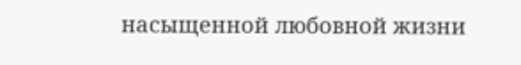насыщенной любовной жизни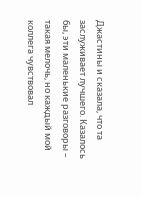Джастины и сказала, что та заслуживает лучшего. Казалось бы, эти маленькие разговоры – такая мелочь, но каждый мой коллега чувствовал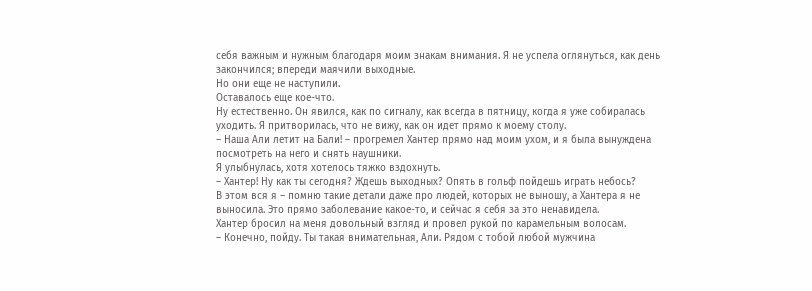себя важным и нужным благодаря моим знакам внимания. Я не успела оглянуться, как день закончился; впереди маячили выходные.
Но они еще не наступили.
Оставалось еще кое-что.
Ну естественно. Он явился, как по сигналу, как всегда в пятницу, когда я уже собиралась уходить. Я притворилась, что не вижу, как он идет прямо к моему столу.
– Наша Али летит на Бали! – прогремел Хантер прямо над моим ухом, и я была вынуждена посмотреть на него и снять наушники.
Я улыбнулась, хотя хотелось тяжко вздохнуть.
– Хантер! Ну как ты сегодня? Ждешь выходных? Опять в гольф пойдешь играть небось?
В этом вся я – помню такие детали даже про людей, которых не выношу, а Хантера я не выносила. Это прямо заболевание какое-то, и сейчас я себя за это ненавидела.
Хантер бросил на меня довольный взгляд и провел рукой по карамельным волосам.
– Конечно, пойду. Ты такая внимательная, Али. Рядом с тобой любой мужчина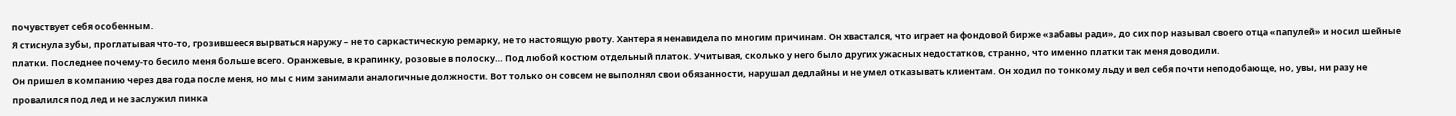почувствует себя особенным.
Я стиснула зубы, проглатывая что-то, грозившееся вырваться наружу – не то саркастическую ремарку, не то настоящую рвоту. Хантера я ненавидела по многим причинам. Он хвастался, что играет на фондовой бирже «забавы ради», до сих пор называл своего отца «папулей» и носил шейные платки. Последнее почему-то бесило меня больше всего. Оранжевые, в крапинку, розовые в полоску… Под любой костюм отдельный платок. Учитывая, сколько у него было других ужасных недостатков, странно, что именно платки так меня доводили.
Он пришел в компанию через два года после меня, но мы с ним занимали аналогичные должности. Вот только он совсем не выполнял свои обязанности, нарушал дедлайны и не умел отказывать клиентам. Он ходил по тонкому льду и вел себя почти неподобающе, но, увы, ни разу не провалился под лед и не заслужил пинка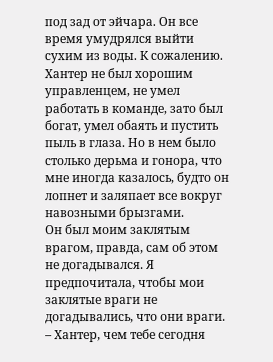под зад от эйчара. Он все время умудрялся выйти сухим из воды. К сожалению.
Хантер не был хорошим управленцем, не умел работать в команде, зато был богат, умел обаять и пустить пыль в глаза. Но в нем было столько дерьма и гонора, что мне иногда казалось, будто он лопнет и заляпает все вокруг навозными брызгами.
Он был моим заклятым врагом, правда, сам об этом не догадывался. Я предпочитала, чтобы мои заклятые враги не догадывались, что они враги.
– Хантер, чем тебе сегодня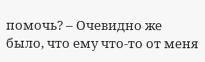помочь? – Очевидно же было, что ему что-то от меня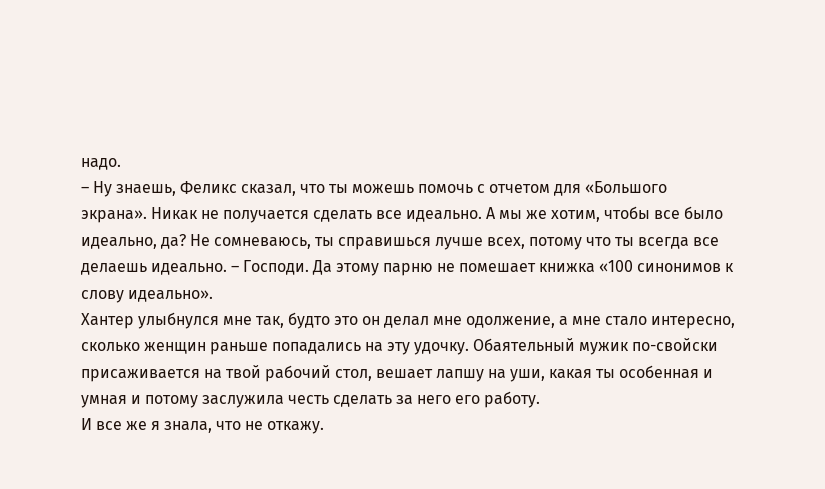надо.
– Ну знаешь, Феликс сказал, что ты можешь помочь с отчетом для «Большого экрана». Никак не получается сделать все идеально. А мы же хотим, чтобы все было идеально, да? Не сомневаюсь, ты справишься лучше всех, потому что ты всегда все делаешь идеально. – Господи. Да этому парню не помешает книжка «100 синонимов к слову идеально».
Хантер улыбнулся мне так, будто это он делал мне одолжение, а мне стало интересно, сколько женщин раньше попадались на эту удочку. Обаятельный мужик по-свойски присаживается на твой рабочий стол, вешает лапшу на уши, какая ты особенная и умная и потому заслужила честь сделать за него его работу.
И все же я знала, что не откажу.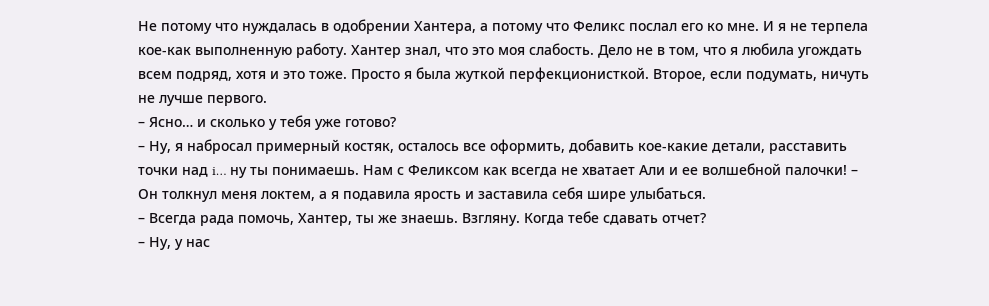Не потому что нуждалась в одобрении Хантера, а потому что Феликс послал его ко мне. И я не терпела кое-как выполненную работу. Хантер знал, что это моя слабость. Дело не в том, что я любила угождать всем подряд, хотя и это тоже. Просто я была жуткой перфекционисткой. Второе, если подумать, ничуть не лучше первого.
– Ясно… и сколько у тебя уже готово?
– Ну, я набросал примерный костяк, осталось все оформить, добавить кое-какие детали, расставить точки над i… ну ты понимаешь. Нам с Феликсом как всегда не хватает Али и ее волшебной палочки! – Он толкнул меня локтем, а я подавила ярость и заставила себя шире улыбаться.
– Всегда рада помочь, Хантер, ты же знаешь. Взгляну. Когда тебе сдавать отчет?
– Ну, у нас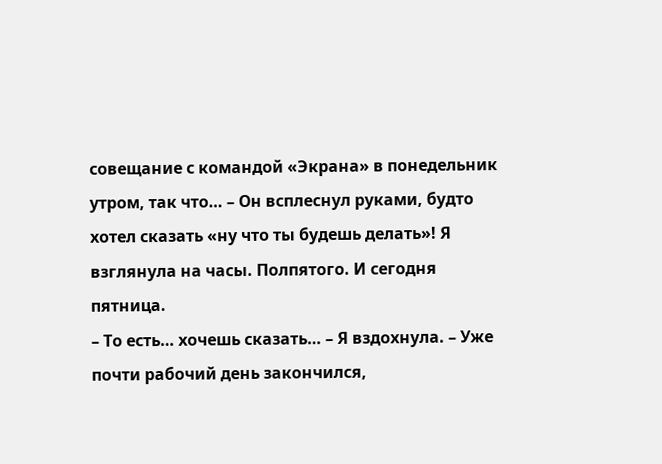совещание с командой «Экрана» в понедельник утром, так что… – Он всплеснул руками, будто хотел сказать «ну что ты будешь делать»! Я взглянула на часы. Полпятого. И сегодня пятница.
– То есть… хочешь сказать… – Я вздохнула. – Уже почти рабочий день закончился,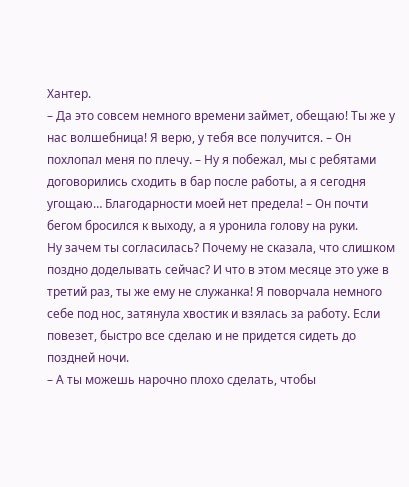Хантер.
– Да это совсем немного времени займет, обещаю! Ты же у нас волшебница! Я верю, у тебя все получится. – Он похлопал меня по плечу. – Ну я побежал, мы с ребятами договорились сходить в бар после работы, а я сегодня угощаю… Благодарности моей нет предела! – Он почти бегом бросился к выходу, а я уронила голову на руки.
Ну зачем ты согласилась? Почему не сказала, что слишком поздно доделывать сейчас? И что в этом месяце это уже в третий раз, ты же ему не служанка! Я поворчала немного себе под нос, затянула хвостик и взялась за работу. Если повезет, быстро все сделаю и не придется сидеть до поздней ночи.
– А ты можешь нарочно плохо сделать, чтобы